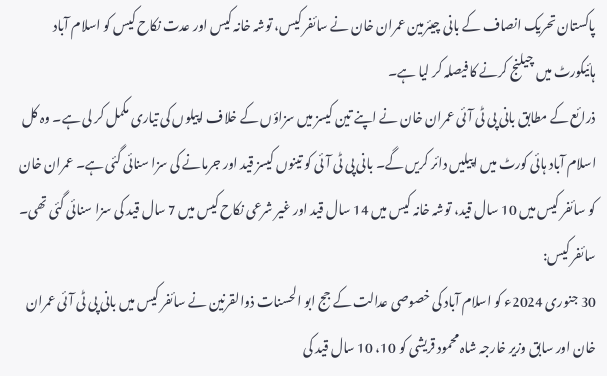پاکستان تحریک انصاف کے بانی چیئرمین عمران خان نے سائفر کیس، توشہ خانہ کیس اور عدت نکاح کیس کو اسلام آباد ہائیکورٹ میں چیلنج کرنے کا فیصلہ کر لیا ہے۔
ذرائع کے مطابق بانی پی ٹی آئی عمران خان نے اپنے تین کیسز میں سزاؤں کے خلاف اپیلوں کی تیاری مکمل کر لی ہے۔ وہ کل اسلام آباد ہائی کورٹ میں اپیلیں دائر کریں گے۔ بانی پی ٹی آئی کو تینوں کیسز قید اور جرمانے کی سزا سنائی گئی ہے۔ عمران خان کو سائفر کیس میں 10 سال قید، توشہ خانہ کیس میں 14 سال قید اور غیر شرعی نکاح کیس میں 7 سال قید کی سزا سنائی گئی تھی۔
سائفر کیس:
30 جنوری 2024ء کو اسلام آباد کی خصوصی عدالت کے جج ابو الحسنات ذوالقرنین نے سائفر کیس میں بانی پی ٹی آئی عمران خان اور سابق وزیر خارجہ شاہ محمود قریشی کو 10، 10 سال قید کی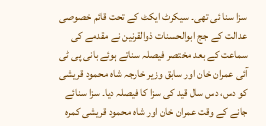سزا سنا ئی تھی۔ سیکرٹ ایکٹ کے تحت قائم خصوصی عدالت کے جج ابوالحسنات ذوالقرنین نے مقدمے کی سماعت کے بعد مختصر فیصلہ سناتے ہوئے بانی پی ٹی آئی عمران خان اور سابق وزیر خارجہ شاہ محمود قریشی کو دس، دس سال قید کی سزا کا فیصلہ دیا۔ سزا سنائے جانے کے وقت عمران خان اور شاہ محمود قریشی کمرہ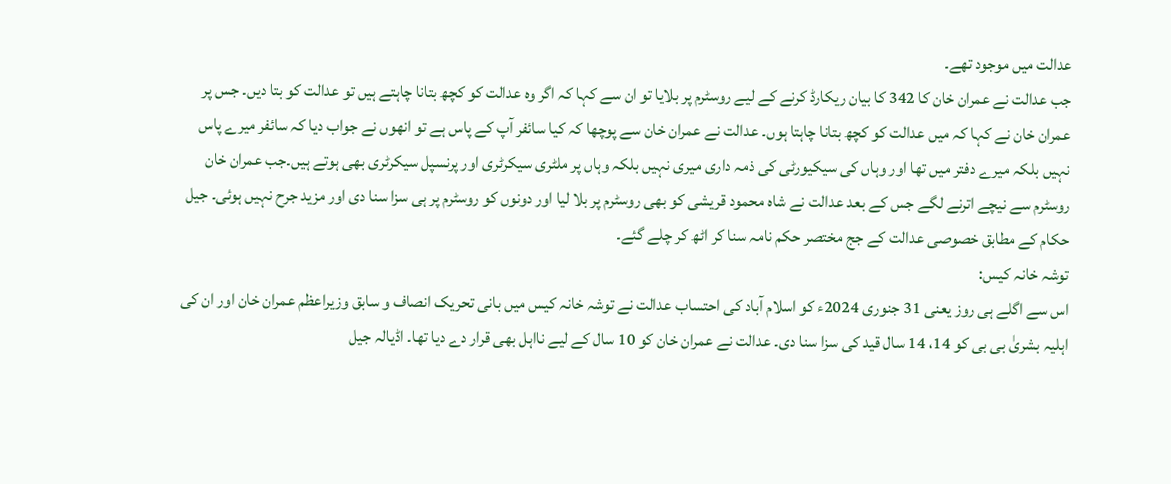عدالت میں موجود تھے۔
جب عدالت نے عمران خان کا 342 کا بیان ریکارڈ کرنے کے لیے روسٹرم پر بلایا تو ان سے کہا کہ اگر وہ عدالت کو کچھ بتانا چاہتے ہیں تو عدالت کو بتا دیں۔ جس پر عمران خان نے کہا کہ میں عدالت کو کچھ بتانا چاہتا ہوں۔ عدالت نے عمران خان سے پوچھا کہ کیا سائفر آپ کے پاس ہے تو انھوں نے جواب دیا کہ سائفر میرے پاس نہیں بلکہ میرے دفتر میں تھا اور وہاں کی سیکیورٹی کی ذمہ داری میری نہیں بلکہ وہاں پر ملٹری سیکرٹری اور پرنسپل سیکرٹری بھی ہوتے ہیں۔جب عمران خان روسٹرم سے نیچے اترنے لگے جس کے بعد عدالت نے شاہ محمود قریشی کو بھی روسٹرم پر بلا لیا اور دونوں کو روسٹرم پر ہی سزا سنا دی اور مزید جرح نہیں ہوئی۔ جیل حکام کے مطابق خصوصی عدالت کے جج مختصر حکم نامہ سنا کر اٹھ کر چلے گئے۔
توشہ خانہ کیس:
اس سے اگلے ہی روز یعنی 31 جنوری 2024ء کو اسلام آباد کی احتساب عدالت نے توشہ خانہ کیس میں بانی تحریک انصاف و سابق وزیراعظم عمران خان اور ان کی اہلیہ بشریٰ بی بی کو 14، 14 سال قید کی سزا سنا دی۔ عدالت نے عمران خان کو 10 سال کے لیے نااہل بھی قرار دے دیا تھا۔ اڈیالہ جیل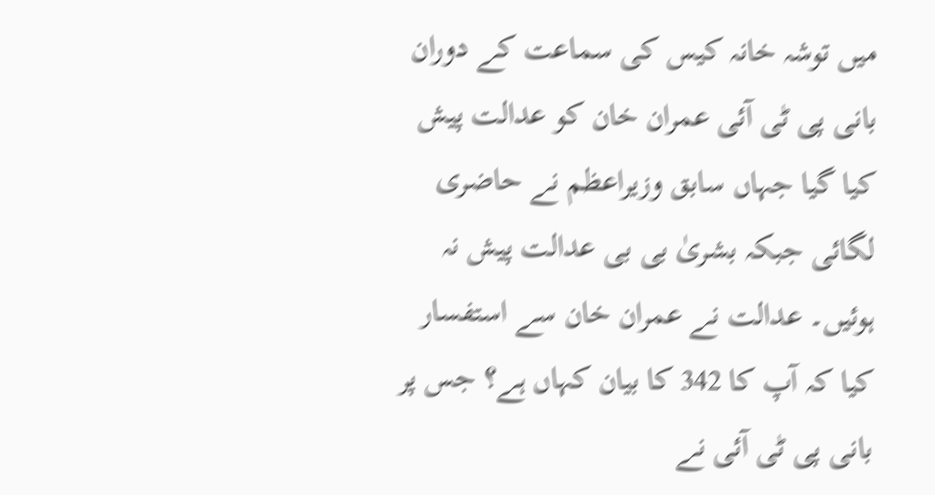میں توشہ خانہ کیس کی سماعت کے دوران بانی پی ٹی آئی عمران خان کو عدالت پیش کیا گیا جہاں سابق وزیراعظم نے حاضری لگائی جبکہ بشریٰ بی بی عدالت پیش نہ ہوئیں۔ عدالت نے عمران خان سے استفسار کیا کہ آپ کا 342 کا بیان کہاں ہے؟ جس پر بانی پی ٹی آئی نے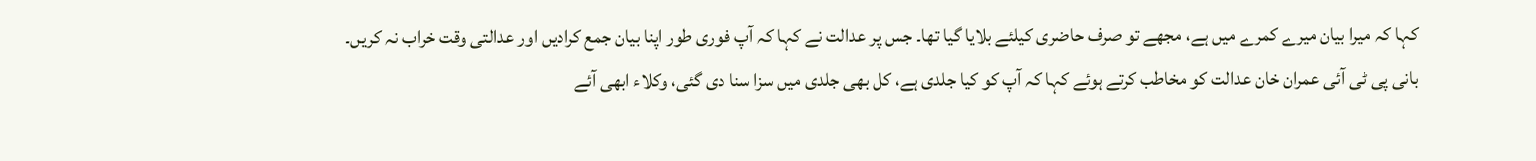کہا کہ میرا بیان میرے کمرے میں ہے، مجھے تو صرف حاضری کیلئے بلایا گیا تھا۔ جس پر عدالت نے کہا کہ آپ فوری طور اپنا بیان جمع کرادیں اور عدالتی وقت خراب نہ کریں۔
بانی پی ٹی آئی عمران خان عدالت کو مخاطب کرتے ہوئے کہا کہ آپ کو کیا جلدی ہے، کل بھی جلدی میں سزا سنا دی گئی، وکلاء ابھی آئے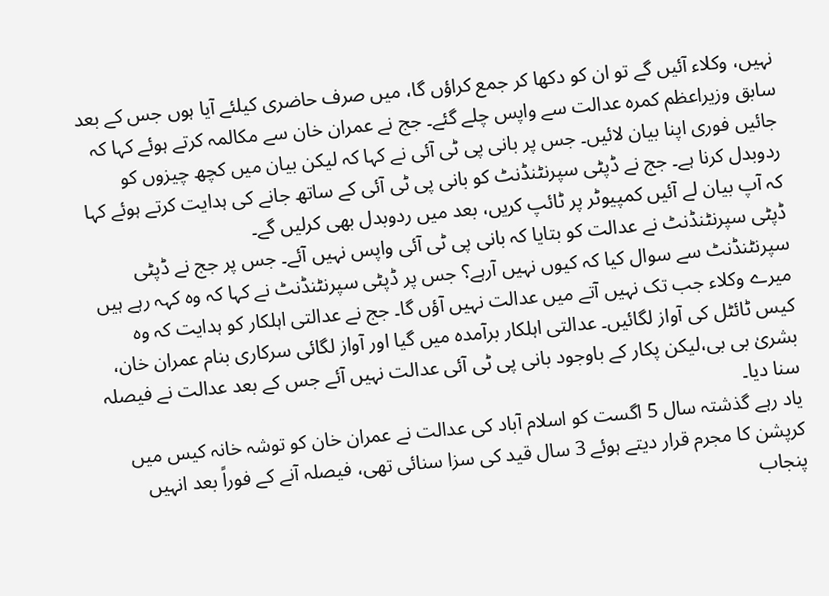نہیں، وکلاء آئیں گے تو ان کو دکھا کر جمع کراؤں گا، میں صرف حاضری کیلئے آیا ہوں جس کے بعد سابق وزیراعظم کمرہ عدالت سے واپس چلے گئے۔ جج نے عمران خان سے مکالمہ کرتے ہوئے کہا کہ جائیں فوری اپنا بیان لائیں۔ جس پر بانی پی ٹی آئی نے کہا کہ لیکن بیان میں کچھ چیزوں کو ردوبدل کرنا ہے۔ جج نے ڈپٹی سپرنٹنڈنٹ کو بانی پی ٹی آئی کے ساتھ جانے کی ہدایت کرتے ہوئے کہا کہ آپ بیان لے آئیں کمپیوٹر پر ٹائپ کریں، بعد میں ردوبدل بھی کرلیں گے۔
ڈپٹی سپرنٹنڈنٹ نے عدالت کو بتایا کہ بانی پی ٹی آئی واپس نہیں آئے۔ جس پر جج نے ڈپٹی سپرنٹنڈنٹ سے سوال کیا کہ کیوں نہیں آرہے؟ جس پر ڈپٹی سپرنٹنڈنٹ نے کہا کہ وہ کہہ رہے ہیں میرے وکلاء جب تک نہیں آتے میں عدالت نہیں آؤں گا۔ جج نے عدالتی اہلکار کو ہدایت کہ وہ کیس ٹائٹل کی آواز لگائیں۔ عدالتی اہلکار برآمدہ میں گیا اور آواز لگائی سرکاری بنام عمران خان، بشریٰ بی بی،لیکن پکار کے باوجود بانی پی ٹی آئی عدالت نہیں آئے جس کے بعد عدالت نے فیصلہ سنا دیا۔
یاد رہے گذشتہ سال 5 اگست کو اسلام آباد کی عدالت نے عمران خان کو توشہ خانہ کیس میں کرپشن کا مجرم قرار دیتے ہوئے 3 سال قید کی سزا سنائی تھی، فیصلہ آنے کے فوراً بعد انہیں پنجاب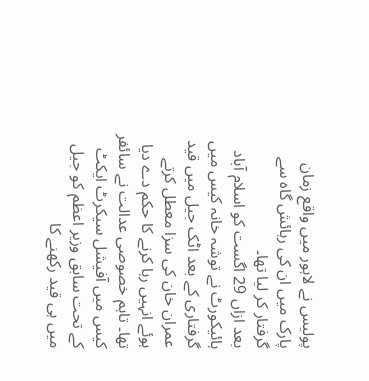پولیس نے لاہور میں واقع زمان پارک میں ان کی رہائش گاہ سے گرفتار کر لیا تھا۔
بعد ازاں 29 اگست کو اسلام آباد ہائیکورٹ نے توشہ خانہ کیس میں گرفتاری کے بعد اٹک جیل میں قید عمران خان کی سزا معطل کرتے ہوئے انہیں رہا کرنے کا حکم دے دیا تھا۔ تاہم خصوصی عدالت نے سائفر کیس میں آفیشل سیکرٹ ایکٹ کے تحت سابق وزیر اعظم کو جیل میں ہی قید رکھنے کا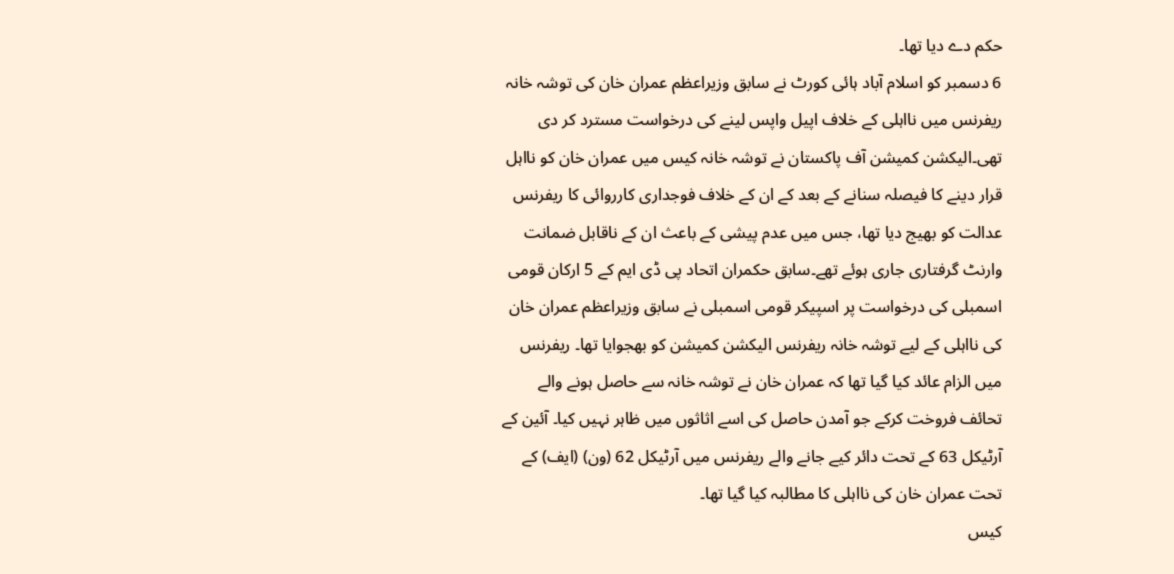حکم دے دیا تھا۔
6 دسمبر کو اسلام آباد ہائی کورٹ نے سابق وزیراعظم عمران خان کی توشہ خانہ ریفرنس میں نااہلی کے خلاف اپیل واپس لینے کی درخواست مسترد کر دی تھی۔الیکشن کمیشن آف پاکستان نے توشہ خانہ کیس میں عمران خان کو نااہل قرار دینے کا فیصلہ سنانے کے بعد کے ان کے خلاف فوجداری کارروائی کا ریفرنس عدالت کو بھیج دیا تھا، جس میں عدم پیشی کے باعث ان کے ناقابل ضمانت وارنٹ گرفتاری جاری ہوئے تھے۔سابق حکمران اتحاد پی ڈی ایم کے 5 ارکان قومی اسمبلی کی درخواست پر اسپیکر قومی اسمبلی نے سابق وزیراعظم عمران خان کی نااہلی کے لیے توشہ خانہ ریفرنس الیکشن کمیشن کو بھجوایا تھا۔ ریفرنس میں الزام عائد کیا گیا تھا کہ عمران خان نے توشہ خانہ سے حاصل ہونے والے تحائف فروخت کرکے جو آمدن حاصل کی اسے اثاثوں میں ظاہر نہیں کیا۔ آئین کے آرٹیکل 63 کے تحت دائر کیے جانے والے ریفرنس میں آرٹیکل 62 (ون) (ایف) کے تحت عمران خان کی نااہلی کا مطالبہ کیا گیا تھا۔
کیس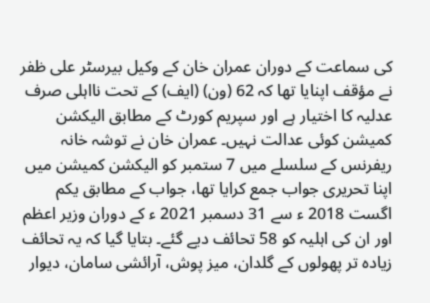کی سماعت کے دوران عمران خان کے وکیل بیرسٹر علی ظفر نے مؤقف اپنایا تھا کہ 62 (ون) (ایف) کے تحت نااہلی صرف عدلیہ کا اختیار ہے اور سپریم کورٹ کے مطابق الیکشن کمیشن کوئی عدالت نہیں۔ عمران خان نے توشہ خانہ ریفرنس کے سلسلے میں 7 ستمبر کو الیکشن کمیشن میں اپنا تحریری جواب جمع کرایا تھا، جواب کے مطابق یکم اگست 2018 ء سے 31 دسمبر 2021 ء کے دوران وزیر اعظم اور ان کی اہلیہ کو 58 تحائف دیے گئے۔ بتایا گیا کہ یہ تحائف زیادہ تر پھولوں کے گلدان، میز پوش، آرائشی سامان، دیوار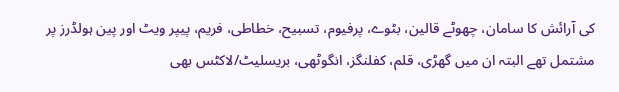کی آرائش کا سامان، چھوٹے قالین، بٹوے، پرفیوم، تسبیح، خطاطی، فریم، پیپر ویٹ اور پین ہولڈرز پر مشتمل تھے البتہ ان میں گھڑی، قلم، کفلنگز، انگوٹھی، بریسلیٹ/لاکٹس بھی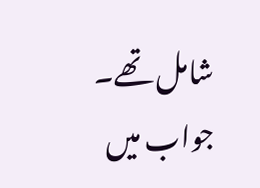شامل تھے۔
جواب میں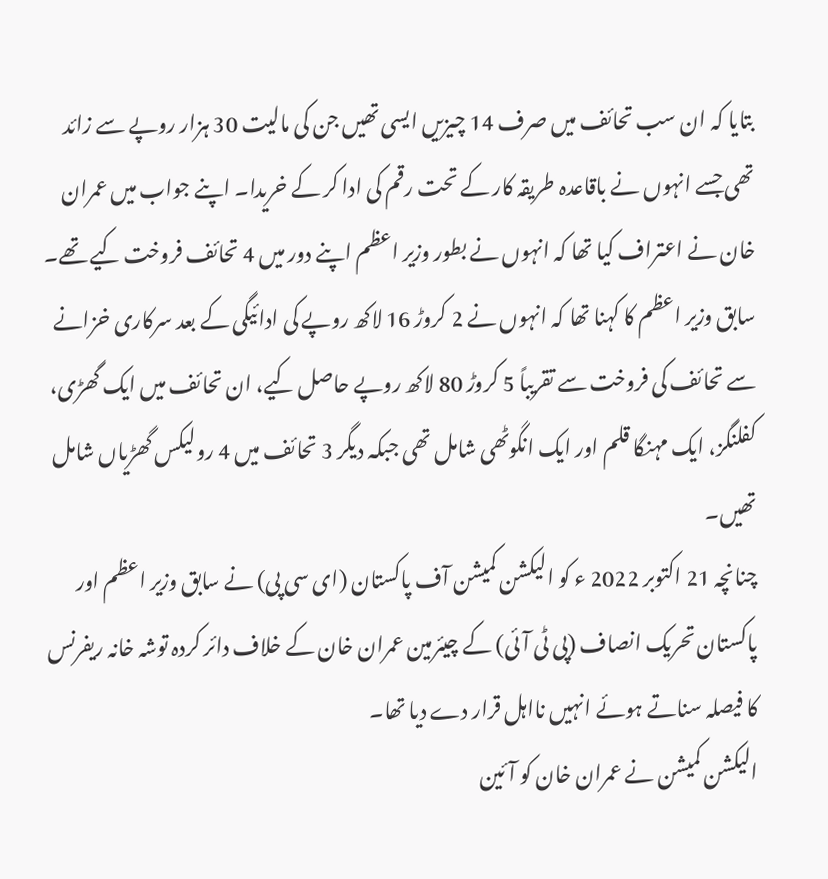بتایا کہ ان سب تحائف میں صرف 14 چیزیں ایسی تھیں جن کی مالیت 30 ہزار روپے سے زائد تھی جسے انہوں نے باقاعدہ طریقہ کار کے تحت رقم کی ادا کر کے خریدا۔ اپنے جواب میں عمران خان نے اعتراف کیا تھا کہ انہوں نے بطور وزیر اعظم اپنے دور میں 4 تحائف فروخت کیے تھے۔
سابق وزیر اعظم کا کہنا تھا کہ انہوں نے 2 کروڑ 16 لاکھ روپے کی ادائیگی کے بعد سرکاری خزانے سے تحائف کی فروخت سے تقریباً 5 کروڑ 80 لاکھ روپے حاصل کیے، ان تحائف میں ایک گھڑی، کفلنگز، ایک مہنگا قلم اور ایک انگوٹھی شامل تھی جبکہ دیگر 3 تحائف میں 4 رولیکس گھڑیاں شامل تھیں۔
چنانچہ 21 اکتوبر 2022 ء کو الیکشن کمیشن آف پاکستان (ای سی پی) نے سابق وزیر اعظم اور پاکستان تحریک انصاف (پی ٹی آئی) کے چیئرمین عمران خان کے خلاف دائر کردہ توشہ خانہ ریفرنس کا فیصلہ سناتے ہوئے انہیں نااہل قرار دے دیا تھا۔
الیکشن کمیشن نے عمران خان کو آئین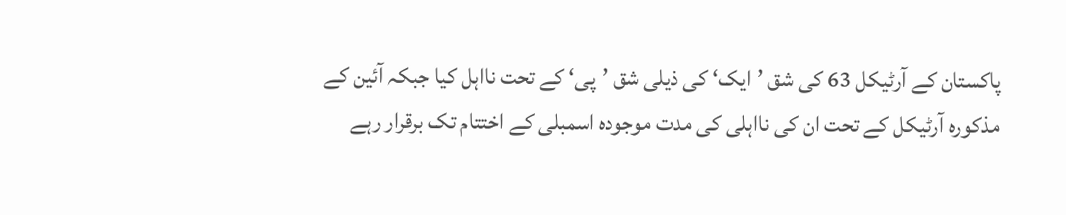پاکستان کے آرٹیکل 63 کی شق ’ایک‘ کی ذیلی شق ’پی‘ کے تحت نااہل کیا جبکہ آئین کے مذکورہ آرٹیکل کے تحت ان کی نااہلی کی مدت موجودہ اسمبلی کے اختتام تک برقرار رہے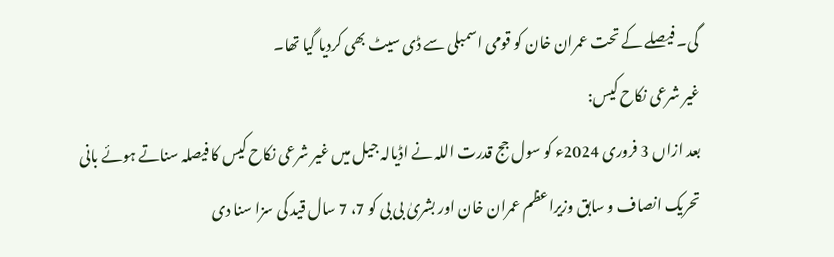گی۔ فیصلے کے تحت عمران خان کو قومی اسمبلی سے ڈی سیٹ بھی کردیا گیا تھا۔
غیر شرعی نکاح کیس:
بعد ازاں 3 فروری 2024ء کو سول جج قدرت اللہ نے اڈیالہ جیل میں غیر شرعی نکاح کیس کا فیصلہ سناتے ہوئے بانی تحریک انصاف و سابق وزیراعظم عمران خان اور بشریٰ بی بی کو 7، 7 سال قید کی سزا سنا دی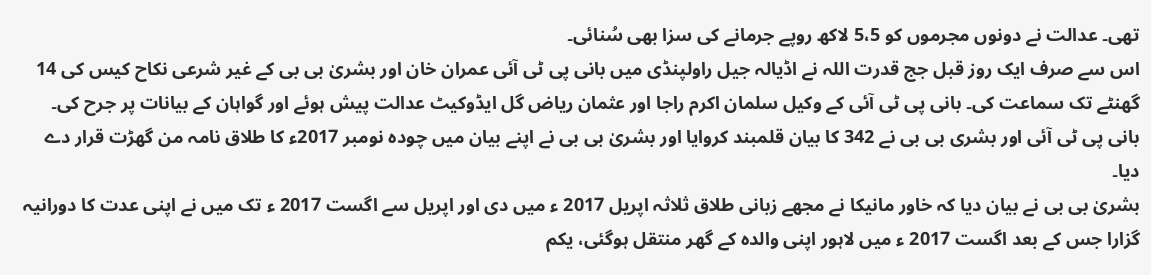تھی۔ عدالت نے دونوں مجرموں کو 5،5 لاکھ روپے جرمانے کی سزا بھی سُنائی۔
اس سے صرف ایک روز قبل جج قدرت اللہ نے اڈیالہ جیل راولپنڈی میں بانی پی ٹی آئی عمران خان اور بشریٰ بی بی کے غیر شرعی نکاح کیس کی 14 گھنٹے تک سماعت کی۔ بانی پی ٹی آئی کے وکیل سلمان اکرم راجا اور عثمان ریاض گل ایڈوکیٹ عدالت پیش ہوئے اور گواہان کے بیانات پر جرح کی۔ بانی پی ٹی آئی اور بشری بی بی نے 342 کا بیان قلمبند کروایا اور بشریٰ بی بی نے اپنے بیان میں چودہ نومبر 2017ء کا طلاق نامہ من گھڑت قرار دے دیا۔
بشریٰ بی بی نے بیان دیا کہ خاور مانیکا نے مجھے زبانی طلاق ثلاثہ اپریل 2017 ء میں دی اور اپریل سے اگست 2017 ء تک میں نے اپنی عدت کا دورانیہ گزارا جس کے بعد اگست 2017 ء میں لاہور اپنی والدہ کے گھر منتقل ہوگئی، یکم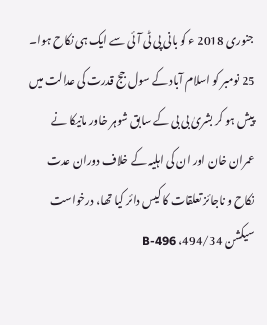جنوری 2018 ء کو بانی پی ٹی آئی سے ایک ہی نکاح ہوا۔
25 نومبر کو اسلام آباد کے سول جج قدرت کی عدالت میں پیش ہو کر بشریٰ بی بی کے سابق شوہر خاور مانیکا نے عمران خان اور ان کی اہلیہ کے خلاف دوران عدت نکاح و ناجائز تعلقات کا کیس دائر کیا تھا، درخواست سیکشن 494/34، B-496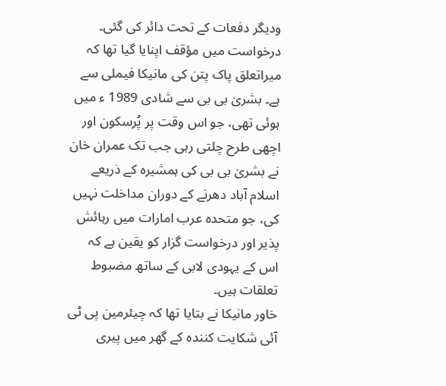ودیگر دفعات کے تحت دائر کی گئی۔
درخواست میں مؤقف اپنایا گیا تھا کہ میراتعلق پاک پتن کی مانیکا فیملی سے ہے۔ بشریٰ بی بی سے شادی 1989 ء میں ہوئی تھی، جو اس وقت پر پُرسکون اور اچھی طرح چلتی رہی جب تک عمران خان نے بشریٰ بی بی کی ہمشیرہ کے ذریعے اسلام آباد دھرنے کے دوران مداخلت نہیں کی، جو متحدہ عرب امارات میں رہائش پذیر اور درخواست گزار کو یقین ہے کہ اس کے یہودی لابی کے ساتھ مضبوط تعلقات ہیں۔
خاور مانیکا نے بتایا تھا کہ چیئرمین پی ٹی آئی شکایت کنندہ کے گھر میں پیری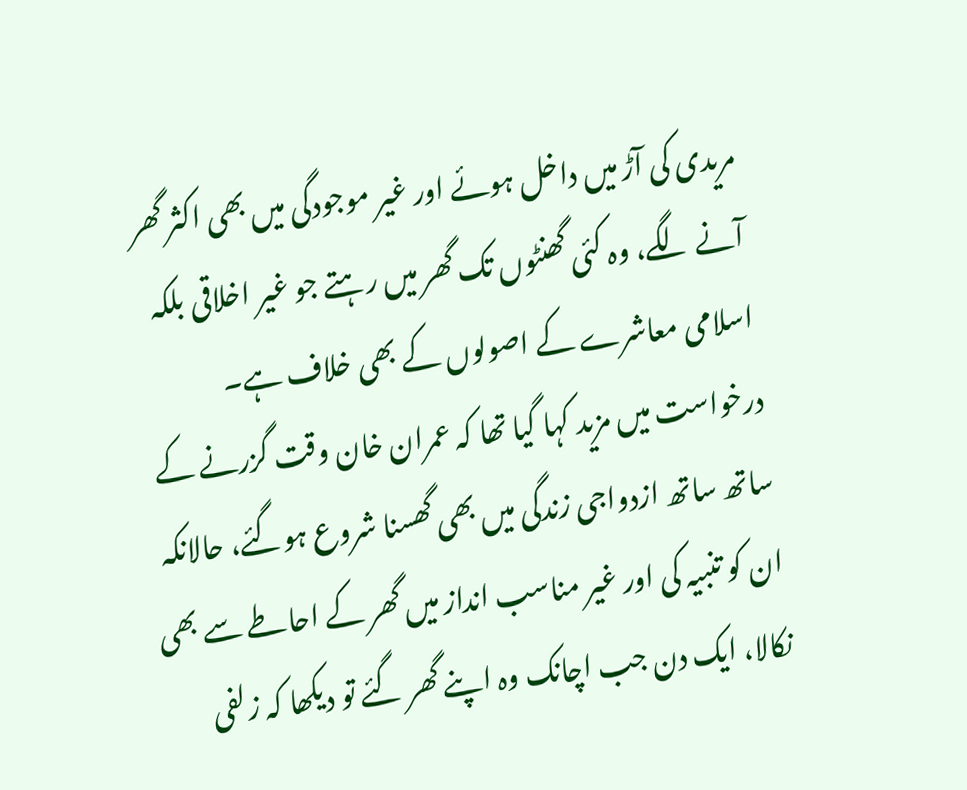مریدی کی آڑ میں داخل ہوئے اور غیر موجودگی میں بھی اکثر گھر آنے لگے، وہ کئی گھنٹوں تک گھر میں رہتے جو غیر اخلاقی بلکہ اسلامی معاشرے کے اصولوں کے بھی خلاف ہے۔
درخواست میں مزید کہا گیا تھا کہ عمران خان وقت گزرنے کے ساتھ ساتھ ازدواجی زندگی میں بھی گھسنا شروع ہوگئے، حالانکہ ان کو تنبیہ کی اور غیر مناسب انداز میں گھر کے احاطے سے بھی نکالا، ایک دن جب اچانک وہ اپنے گھر گئے تو دیکھا کہ زلفی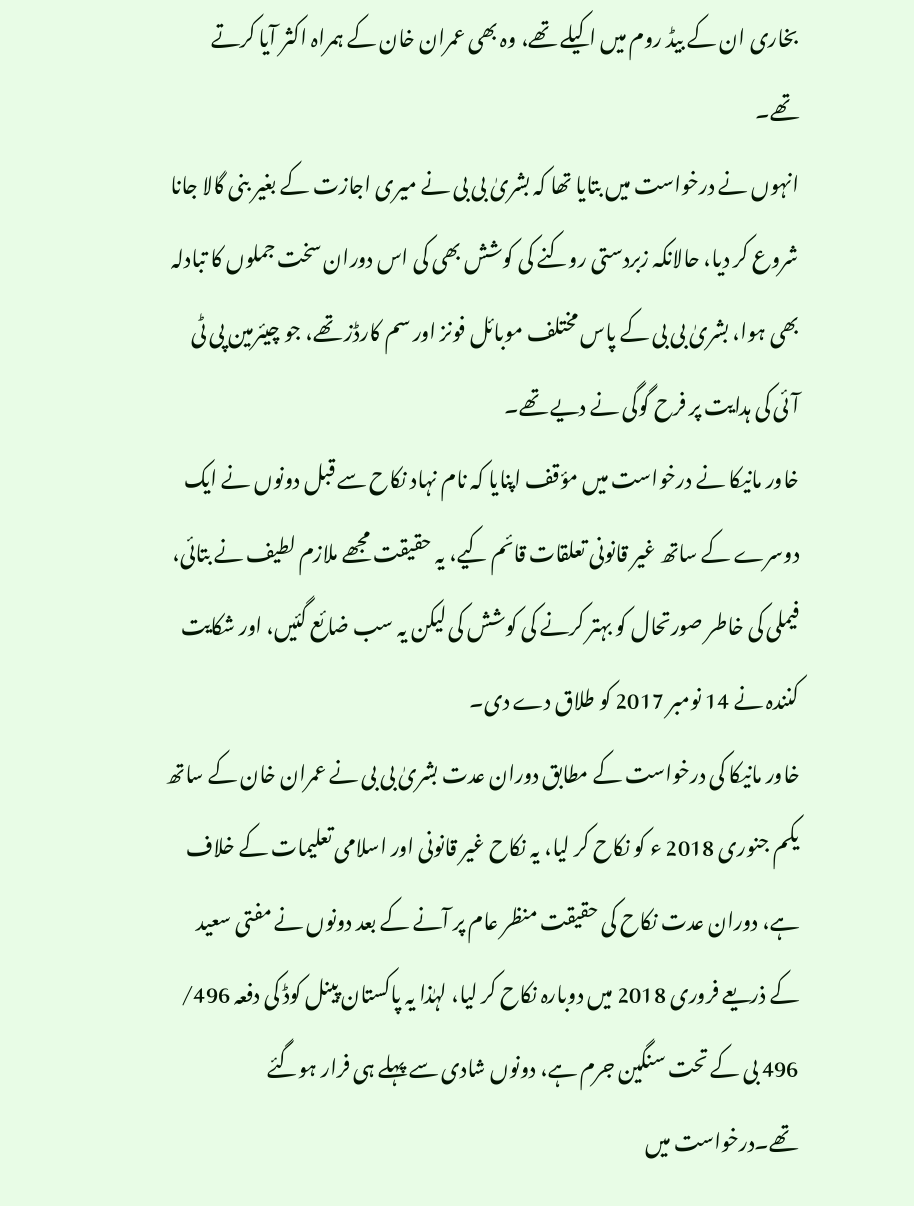بخاری ان کے بیڈ روم میں اکیلے تھے، وہ بھی عمران خان کے ہمراہ اکثر آیا کرتے تھے۔
انہوں نے درخواست میں بتایا تھا کہ بشریٰ بی بی نے میری اجازت کے بغیر بنی گالا جانا شروع کر دیا، حالانکہ زبردستی روکنے کی کوشش بھی کی اس دوران سخت جملوں کا تبادلہ بھی ہوا، بشریٰ بی بی کے پاس مختلف موبائل فونز اور سم کارڈز تھے، جو چیئرمین پی ٹی آئی کی ہدایت پر فرح گوگی نے دیے تھے۔
خاور مانیکا نے درخواست میں مؤقف اپنایا کہ نام نہاد نکاح سے قبل دونوں نے ایک دوسرے کے ساتھ غیر قانونی تعلقات قائم کیے، یہ حقیقت مجھے ملازم لطیف نے بتائی، فیملی کی خاطر صورتحال کو بہتر کرنے کی کوشش کی لیکن یہ سب ضائع گئیں، اور شکایت کنندہ نے 14 نومبر 2017 کو طلاق دے دی۔
خاور مانیکا کی درخواست کے مطابق دوران عدت بشریٰ بی بی نے عمران خان کے ساتھ یکم جنوری 2018 ء کو نکاح کر لیا، یہ نکاح غیر قانونی اور اسلامی تعلیمات کے خلاف ہے، دوران عدت نکاح کی حقیقت منظر عام پر آنے کے بعد دونوں نے مفتی سعید کے ذریعے فروری 2018 میں دوبارہ نکاح کر لیا، لہٰذا یہ پاکستان پینل کوڈ کی دفعہ 496/ 496 بی کے تحت سنگین جرم ہے، دونوں شادی سے پہلے ہی فرار ہوگئے تھے۔درخواست میں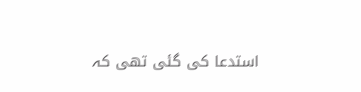استدعا کی گئی تھی کہ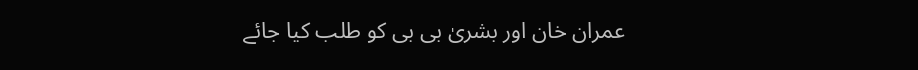عمران خان اور بشریٰ بی بی کو طلب کیا جائے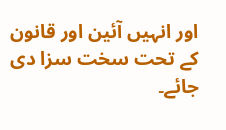اور انہیں آئین اور قانون کے تحت سخت سزا دی جائے۔